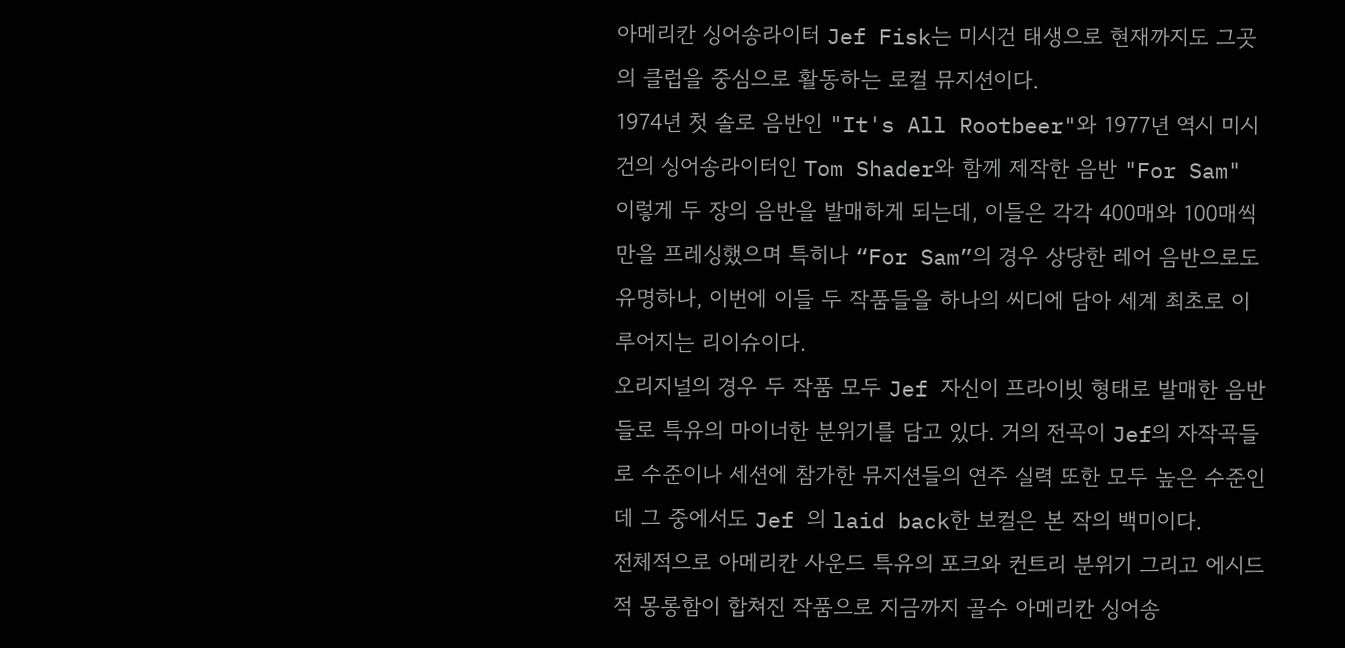아메리칸 싱어송라이터 Jef Fisk는 미시건 태생으로 현재까지도 그곳의 클럽을 중심으로 활동하는 로컬 뮤지션이다.
1974년 첫 솔로 음반인 "It's All Rootbeer"와 1977년 역시 미시건의 싱어송라이터인 Tom Shader와 함께 제작한 음반 "For Sam" 이렇게 두 장의 음반을 발매하게 되는데, 이들은 각각 400매와 100매씩 만을 프레싱했으며 특히나 “For Sam”의 경우 상당한 레어 음반으로도 유명하나, 이번에 이들 두 작품들을 하나의 씨디에 담아 세계 최초로 이루어지는 리이슈이다.
오리지널의 경우 두 작품 모두 Jef 자신이 프라이빗 형태로 발매한 음반들로 특유의 마이너한 분위기를 담고 있다. 거의 전곡이 Jef의 자작곡들로 수준이나 세션에 참가한 뮤지션들의 연주 실력 또한 모두 높은 수준인데 그 중에서도 Jef 의 laid back한 보컬은 본 작의 백미이다.
전체적으로 아메리칸 사운드 특유의 포크와 컨트리 분위기 그리고 에시드적 몽롱함이 합쳐진 작품으로 지금까지 골수 아메리칸 싱어송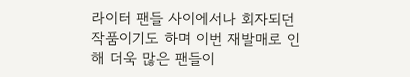라이터 팬들 사이에서나 회자되던 작품이기도 하며 이번 재발매로 인해 더욱 많은 팬들이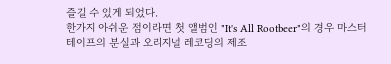즐길 수 있게 되었다.
한가지 아쉬운 점이라면 첫 앨범인 "It's All Rootbeer"의 경우 마스터 테이프의 분실과 오리지널 레코딩의 제조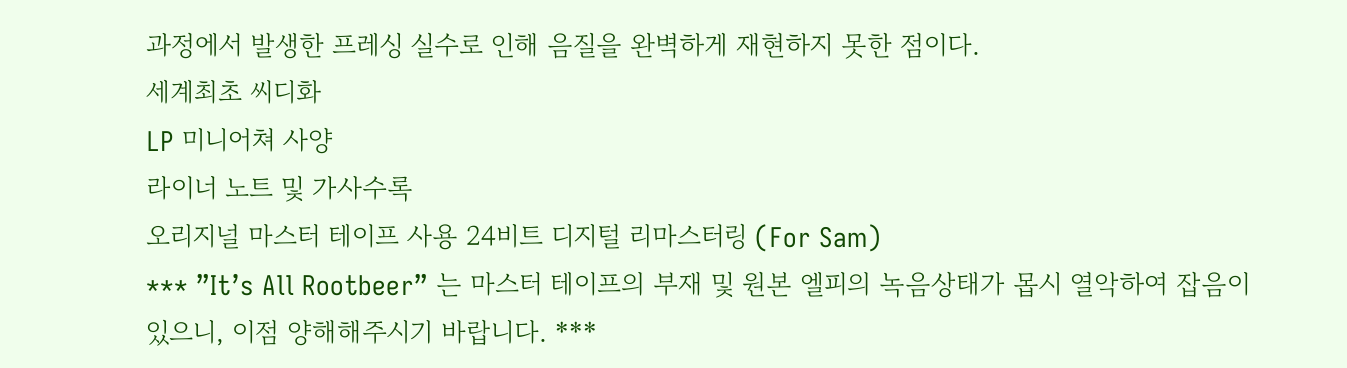과정에서 발생한 프레싱 실수로 인해 음질을 완벽하게 재현하지 못한 점이다.
세계최초 씨디화
LP 미니어쳐 사양
라이너 노트 및 가사수록
오리지널 마스터 테이프 사용 24비트 디지털 리마스터링 (For Sam)
*** ”It’s All Rootbeer” 는 마스터 테이프의 부재 및 원본 엘피의 녹음상태가 몹시 열악하여 잡음이 있으니, 이점 양해해주시기 바랍니다. ***